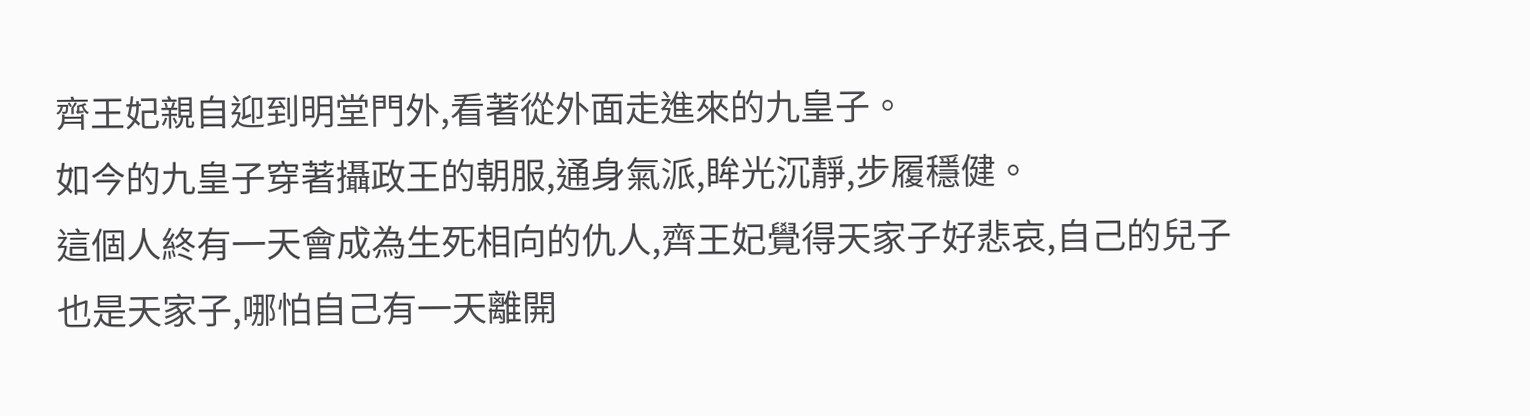齊王妃親自迎到明堂門外,看著從外面走進來的九皇子。
如今的九皇子穿著攝政王的朝服,通身氣派,眸光沉靜,步履穩健。
這個人終有一天會成為生死相向的仇人,齊王妃覺得天家子好悲哀,自己的兒子也是天家子,哪怕自己有一天離開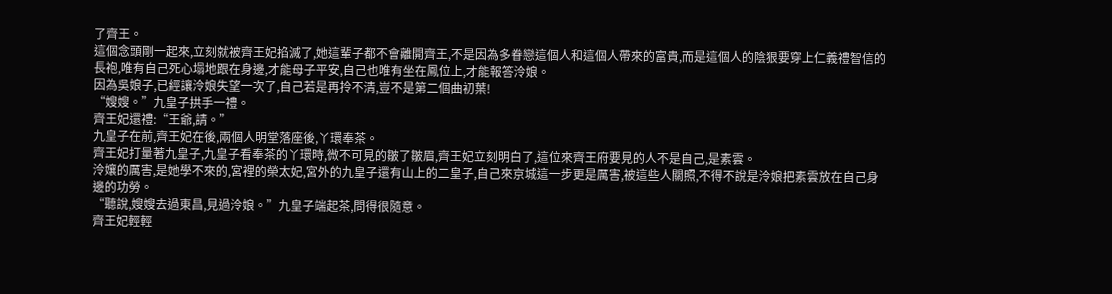了齊王。
這個念頭剛一起來,立刻就被齊王妃掐滅了,她這輩子都不會離開齊王,不是因為多眷戀這個人和這個人帶來的富貴,而是這個人的陰狠要穿上仁義禮智信的長袍,唯有自己死心塌地跟在身邊,才能母子平安,自己也唯有坐在鳳位上,才能報答泠娘。
因為吳娘子,已經讓泠娘失望一次了,自己若是再拎不清,豈不是第二個曲初葉!
“嫂嫂。”九皇子拱手一禮。
齊王妃還禮:“王爺,請。”
九皇子在前,齊王妃在後,兩個人明堂落座後,丫環奉茶。
齊王妃打量著九皇子,九皇子看奉茶的丫環時,微不可見的皺了皺眉,齊王妃立刻明白了,這位來齊王府要見的人不是自己,是素雲。
泠孃的厲害,是她學不來的,宮裡的榮太妃,宮外的九皇子還有山上的二皇子,自己來京城這一步更是厲害,被這些人關照,不得不說是泠娘把素雲放在自己身邊的功勞。
“聽說,嫂嫂去過東昌,見過泠娘。”九皇子端起茶,問得很隨意。
齊王妃輕輕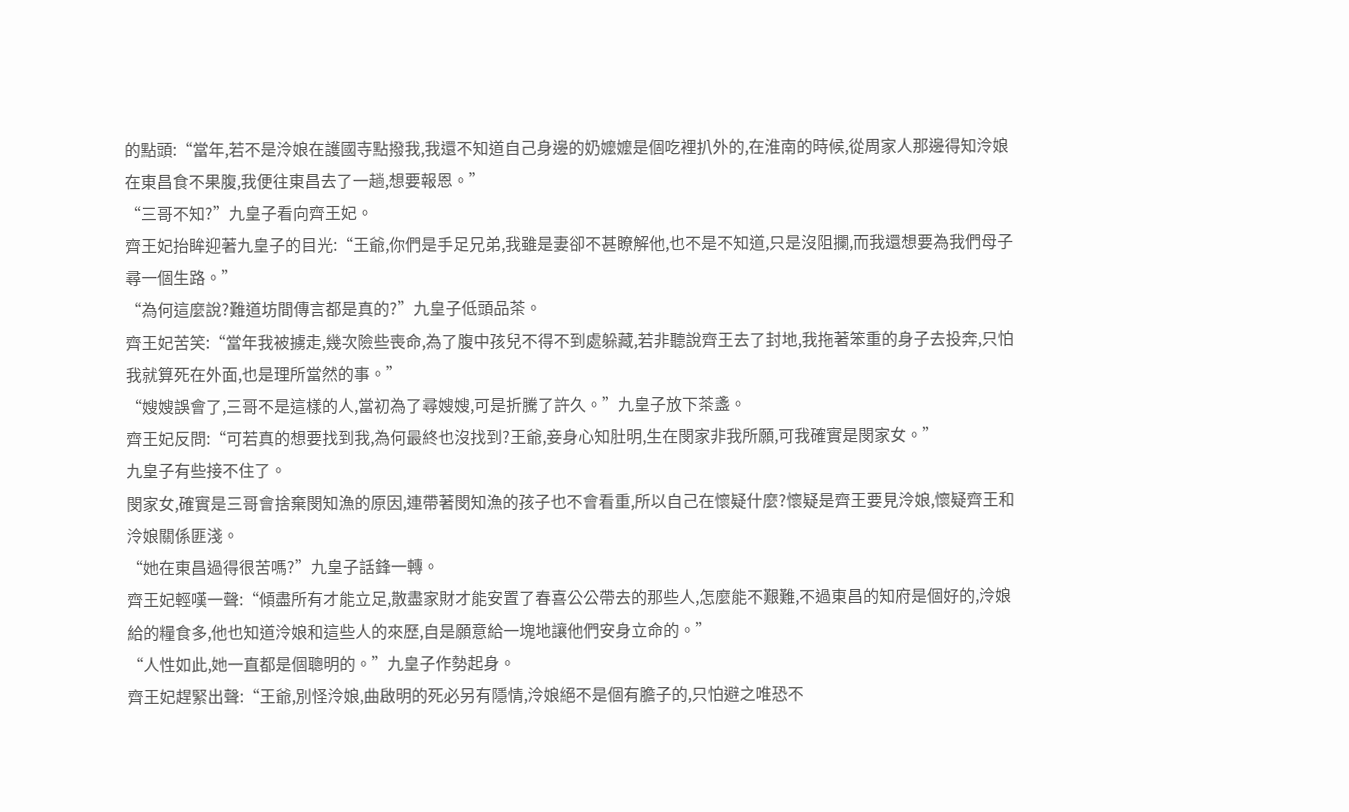的點頭:“當年,若不是泠娘在護國寺點撥我,我還不知道自己身邊的奶嬤嬤是個吃裡扒外的,在淮南的時候,從周家人那邊得知泠娘在東昌食不果腹,我便往東昌去了一趟,想要報恩。”
“三哥不知?”九皇子看向齊王妃。
齊王妃抬眸迎著九皇子的目光:“王爺,你們是手足兄弟,我雖是妻卻不甚瞭解他,也不是不知道,只是沒阻攔,而我還想要為我們母子尋一個生路。”
“為何這麼說?難道坊間傳言都是真的?”九皇子低頭品茶。
齊王妃苦笑:“當年我被擄走,幾次險些喪命,為了腹中孩兒不得不到處躲藏,若非聽說齊王去了封地,我拖著笨重的身子去投奔,只怕我就算死在外面,也是理所當然的事。”
“嫂嫂誤會了,三哥不是這樣的人,當初為了尋嫂嫂,可是折騰了許久。”九皇子放下茶盞。
齊王妃反問:“可若真的想要找到我,為何最終也沒找到?王爺,妾身心知肚明,生在閔家非我所願,可我確實是閔家女。”
九皇子有些接不住了。
閔家女,確實是三哥會捨棄閔知漁的原因,連帶著閔知漁的孩子也不會看重,所以自己在懷疑什麼?懷疑是齊王要見泠娘,懷疑齊王和泠娘關係匪淺。
“她在東昌過得很苦嗎?”九皇子話鋒一轉。
齊王妃輕嘆一聲:“傾盡所有才能立足,散盡家財才能安置了春喜公公帶去的那些人,怎麼能不艱難,不過東昌的知府是個好的,泠娘給的糧食多,他也知道泠娘和這些人的來歷,自是願意給一塊地讓他們安身立命的。”
“人性如此,她一直都是個聰明的。”九皇子作勢起身。
齊王妃趕緊出聲:“王爺,別怪泠娘,曲啟明的死必另有隱情,泠娘絕不是個有膽子的,只怕避之唯恐不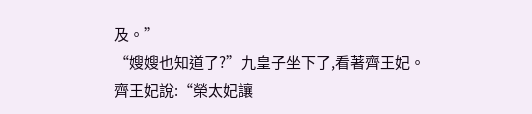及。”
“嫂嫂也知道了?”九皇子坐下了,看著齊王妃。
齊王妃說:“榮太妃讓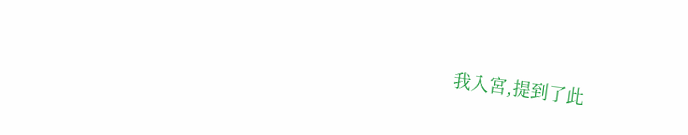我入宮,提到了此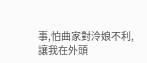事,怕曲家對泠娘不利,讓我在外頭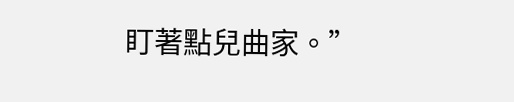盯著點兒曲家。”